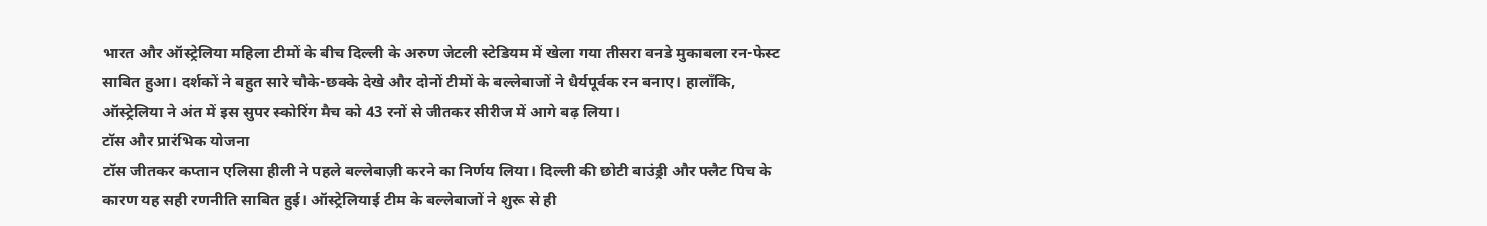भारत और ऑस्ट्रेलिया महिला टीमों के बीच दिल्ली के अरुण जेटली स्टेडियम में खेला गया तीसरा वनडे मुकाबला रन-फेस्ट साबित हुआ। दर्शकों ने बहुत सारे चौके-छक्के देखे और दोनों टीमों के बल्लेबाजों ने धैर्यपूर्वक रन बनाए। हालाँकि, ऑस्ट्रेलिया ने अंत में इस सुपर स्कोरिंग मैच को 43 रनों से जीतकर सीरीज में आगे बढ़ लिया।
टॉस और प्रारंभिक योजना
टॉस जीतकर कप्तान एलिसा हीली ने पहले बल्लेबाज़ी करने का निर्णय लिया। दिल्ली की छोटी बाउंड्री और फ्लैट पिच के कारण यह सही रणनीति साबित हुई। ऑस्ट्रेलियाई टीम के बल्लेबाजों ने शुरू से ही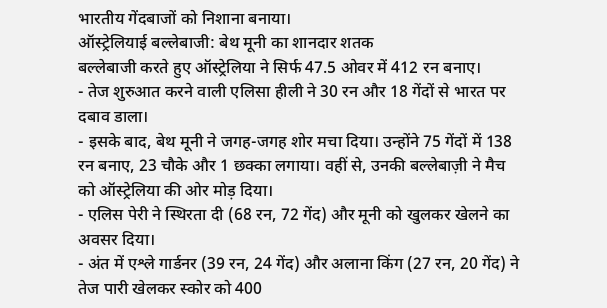भारतीय गेंदबाजों को निशाना बनाया।
ऑस्ट्रेलियाई बल्लेबाजी: बेथ मूनी का शानदार शतक
बल्लेबाजी करते हुए ऑस्ट्रेलिया ने सिर्फ 47.5 ओवर में 412 रन बनाए।
- तेज शुरुआत करने वाली एलिसा हीली ने 30 रन और 18 गेंदों से भारत पर दबाव डाला।
- इसके बाद, बेथ मूनी ने जगह-जगह शोर मचा दिया। उन्होंने 75 गेंदों में 138 रन बनाए, 23 चौके और 1 छक्का लगाया। वहीं से, उनकी बल्लेबाज़ी ने मैच को ऑस्ट्रेलिया की ओर मोड़ दिया।
- एलिस पेरी ने स्थिरता दी (68 रन, 72 गेंद) और मूनी को खुलकर खेलने का अवसर दिया।
- अंत में एश्ले गार्डनर (39 रन, 24 गेंद) और अलाना किंग (27 रन, 20 गेंद) ने तेज पारी खेलकर स्कोर को 400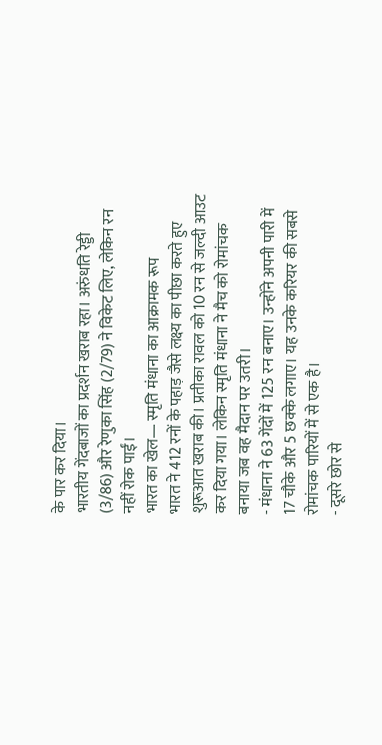के पार कर दिया।
भारतीय गेंदबाजों का प्रदर्शन खराब रहा। अरुंधति रेड्डी (3/86) और रेणुका सिंह (2/79) ने विकेट लिए, लेकिन रन नहीं रोक पाईं।
भारत का खेल— स्मृति मंधाना का आक्रामक रूप
भारत ने 412 रनों के पहाड़ जैसे लक्ष्य का पीछा करते हुए शुरूआत खराब की। प्रतीका रावल को 10 रन से जल्दी आउट कर दिया गया। लेकिन स्मृति मंधाना ने मैच को रोमांचक बनाया जब वह मैदान पर उतरी।
- मंधाना ने 63 गेंदों में 125 रन बनाए। उन्होंने अपनी पारी में 17 चौके और 5 छक्के लगाए। यह उनके करियर की सबसे रोमांचक पारियों में से एक है।
- दूसरे छोर से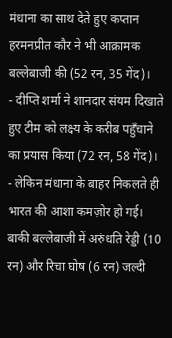मंधाना का साथ देते हुए कप्तान हरमनप्रीत कौर ने भी आक्रामक बल्लेबाजी की (52 रन, 35 गेंद)।
- दीप्ति शर्मा ने शानदार संयम दिखाते हुए टीम को लक्ष्य के करीब पहुँचाने का प्रयास किया (72 रन, 58 गेंद)।
- लेकिन मंधाना के बाहर निकलते ही भारत की आशा कमज़ोर हो गई।
बाकी बल्लेबाजी में अरुंधति रेड्डी (10 रन) और रिचा घोष (6 रन) जल्दी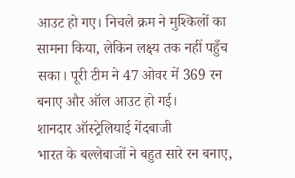आउट हो गए। निचले क्रम ने मुश्किलों का सामना किया, लेकिन लक्ष्य तक नहीं पहुँच सका। पूरी टीम ने 47 ओवर में 369 रन बनाए और ऑल आउट हो गई।
शानदार ऑस्ट्रेलियाई गेंदबाजी
भारत के बल्लेबाजों ने बहुत सारे रन बनाए,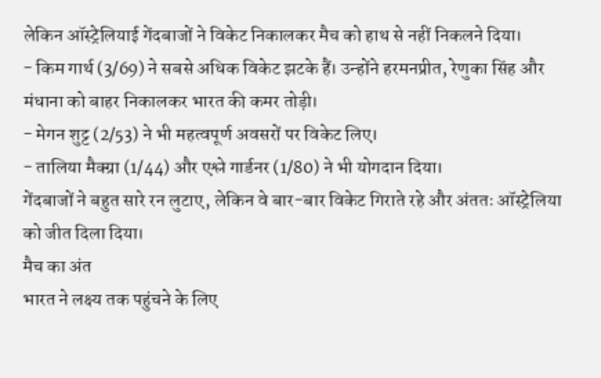लेकिन ऑस्ट्रेलियाई गेंदबाजों ने विकेट निकालकर मैच को हाथ से नहीं निकलने दिया।
- किम गार्थ (3/69) ने सबसे अधिक विकेट झटके हैं। उन्होंने हरमनप्रीत, रेणुका सिंह और मंधाना को बाहर निकालकर भारत की कमर तोड़ी।
- मेगन शुट्ट (2/53) ने भी महत्वपूर्ण अवसरों पर विकेट लिए।
- तालिया मैक्ग्रा (1/44) और एश्ले गार्डनर (1/80) ने भी योगदान दिया।
गेंदबाजों ने बहुत सारे रन लुटाए, लेकिन वे बार-बार विकेट गिराते रहे और अंततः ऑस्ट्रेलिया को जीत दिला दिया।
मैच का अंत
भारत ने लक्ष्य तक पहुंचने के लिए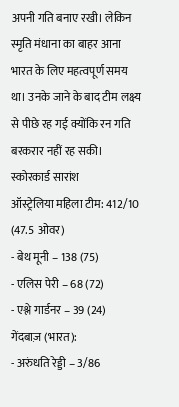अपनी गति बनाए रखी। लेकिन स्मृति मंधाना का बाहर आना भारत के लिए महत्वपूर्ण समय था। उनके जाने के बाद टीम लक्ष्य से पीछे रह गई क्योंकि रन गति बरकरार नहीं रह सकी।
स्कोरकार्ड सारांश
ऑस्ट्रेलिया महिला टीम: 412/10 (47.5 ओवर)
- बेथ मूनी – 138 (75)
- एलिस पेरी – 68 (72)
- एश्ले गार्डनर – 39 (24)
गेंदबाज़ (भारत):
- अरुंधति रेड्डी – 3/86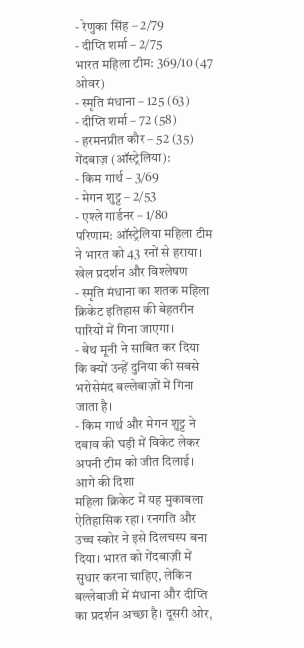- रेणुका सिंह – 2/79
- दीप्ति शर्मा – 2/75
भारत महिला टीम: 369/10 (47 ओवर)
- स्मृति मंधाना – 125 (63)
- दीप्ति शर्मा – 72 (58)
- हरमनप्रीत कौर – 52 (35)
गेंदबाज़ (ऑस्ट्रेलिया):
- किम गार्थ – 3/69
- मेगन शुट्ट – 2/53
- एश्ले गार्डनर – 1/80
परिणाम: ऑस्ट्रेलिया महिला टीम ने भारत को 43 रनों से हराया।
खेल प्रदर्शन और विश्लेषण
- स्मृति मंधाना का शतक महिला क्रिकेट इतिहास की बेहतरीन पारियों में गिना जाएगा।
- बेथ मूनी ने साबित कर दिया कि क्यों उन्हें दुनिया की सबसे भरोसेमंद बल्लेबाज़ों में गिना जाता है।
- किम गार्थ और मेगन शुट्ट ने दबाव की घड़ी में विकेट लेकर अपनी टीम को जीत दिलाई।
आगे की दिशा
महिला क्रिकेट में यह मुकाबला ऐतिहासिक रहा। रनगति और उच्च स्कोर ने इसे दिलचस्प बना दिया। भारत को गेंदबाज़ी में सुधार करना चाहिए, लेकिन बल्लेबाजी में मंधाना और दीप्ति का प्रदर्शन अच्छा है। दूसरी ओर,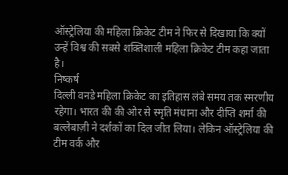ऑस्ट्रेलिया की महिला क्रिकेट टीम ने फिर से दिखाया कि क्यों उन्हें विश्व की सबसे शक्तिशाली महिला क्रिकेट टीम कहा जाता है।
निष्कर्ष
दिल्ली वनडे महिला क्रिकेट का इतिहास लंबे समय तक स्मरणीय रहेगा। भारत की की ओर से स्मृति मंधाना और दीप्ति शर्मा की बल्लेबाज़ी ने दर्शकों का दिल जीत लिया। लेकिन ऑस्ट्रेलिया की टीम वर्क और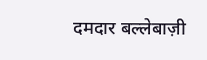दमदार बल्लेबाज़ी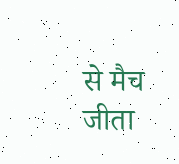से मैच जीता